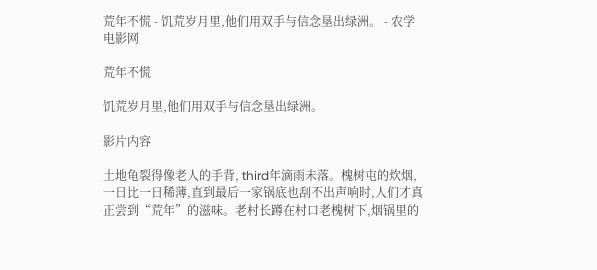荒年不慌 - 饥荒岁月里,他们用双手与信念垦出绿洲。 - 农学电影网

荒年不慌

饥荒岁月里,他们用双手与信念垦出绿洲。

影片内容

土地龟裂得像老人的手背, third年滴雨未落。槐树屯的炊烟,一日比一日稀薄,直到最后一家锅底也刮不出声响时,人们才真正尝到“荒年”的滋味。老村长蹲在村口老槐树下,烟锅里的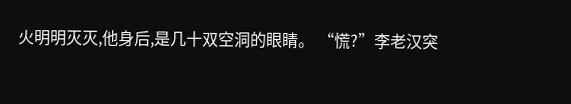火明明灭灭,他身后,是几十双空洞的眼睛。 “慌?”李老汉突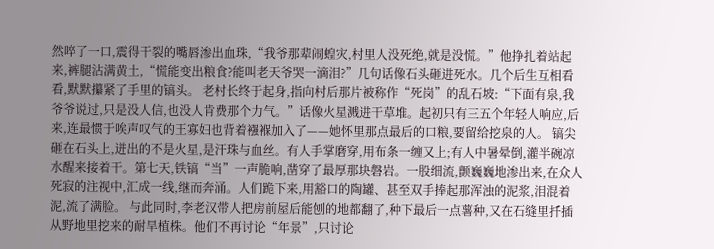然啐了一口,震得干裂的嘴唇渗出血珠,“我爷那辈闹蝗灾,村里人没死绝,就是没慌。”他挣扎着站起来,裤腿沾满黄土,“慌能变出粮食?能叫老天爷哭一滴泪?”几句话像石头砸进死水。几个后生互相看看,默默攥紧了手里的镐头。 老村长终于起身,指向村后那片被称作“死岗”的乱石坡:“下面有泉,我爷爷说过,只是没人信,也没人肯费那个力气。”话像火星溅进干草堆。起初只有三五个年轻人响应,后来,连最惯于唉声叹气的王寡妇也背着襁褓加入了——她怀里那点最后的口粮,要留给挖泉的人。 镐尖砸在石头上,迸出的不是火星,是汗珠与血丝。有人手掌磨穿,用布条一缠又上;有人中暑晕倒,灌半碗凉水醒来接着干。第七天,铁镐“当”一声脆响,凿穿了最厚那块磐岩。一股细流,颤巍巍地渗出来,在众人死寂的注视中,汇成一线,继而奔涌。人们跪下来,用豁口的陶罐、甚至双手捧起那浑浊的泥浆,泪混着泥,流了满脸。 与此同时,李老汉带人把房前屋后能刨的地都翻了,种下最后一点薯种,又在石缝里扦插从野地里挖来的耐旱植株。他们不再讨论“年景”,只讨论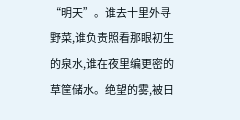“明天”。谁去十里外寻野菜,谁负责照看那眼初生的泉水,谁在夜里编更密的草筐储水。绝望的雾,被日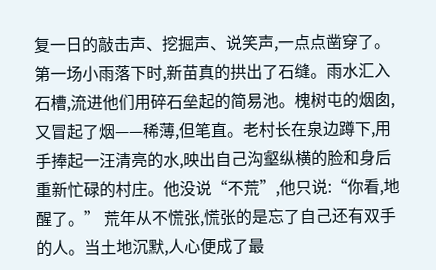复一日的敲击声、挖掘声、说笑声,一点点凿穿了。 第一场小雨落下时,新苗真的拱出了石缝。雨水汇入石槽,流进他们用碎石垒起的简易池。槐树屯的烟囱,又冒起了烟——稀薄,但笔直。老村长在泉边蹲下,用手捧起一汪清亮的水,映出自己沟壑纵横的脸和身后重新忙碌的村庄。他没说“不荒”,他只说:“你看,地醒了。” 荒年从不慌张,慌张的是忘了自己还有双手的人。当土地沉默,人心便成了最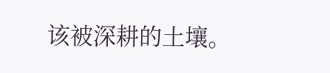该被深耕的土壤。